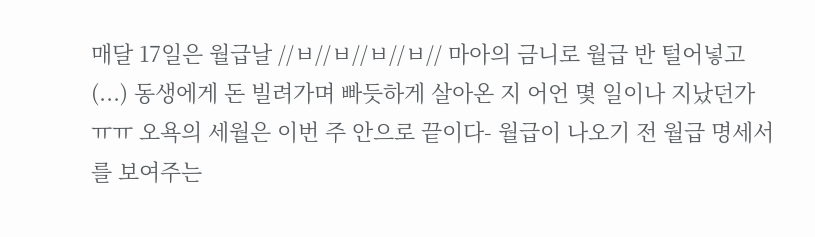매달 17일은 월급날 //ㅂ//ㅂ//ㅂ//ㅂ// 마아의 금니로 월급 반 털어넣고(...) 동생에게 돈 빌려가며 빠듯하게 살아온 지 어언 몇 일이나 지났던가 ㅠㅠ 오욕의 세월은 이번 주 안으로 끝이다- 월급이 나오기 전 월급 명세서를 보여주는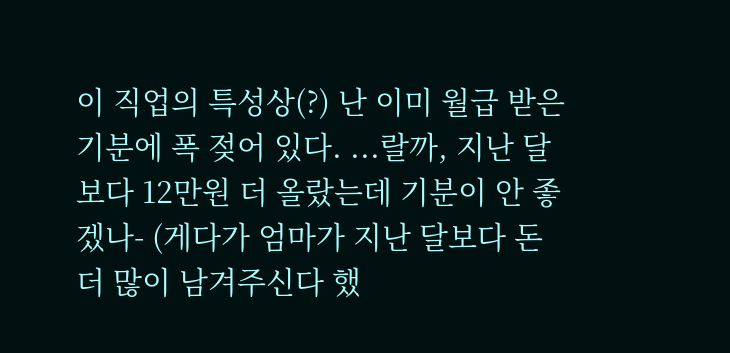이 직업의 특성상(?) 난 이미 월급 받은 기분에 폭 젖어 있다. ...랄까, 지난 달보다 12만원 더 올랐는데 기분이 안 좋겠나- (게다가 엄마가 지난 달보다 돈 더 많이 남겨주신다 했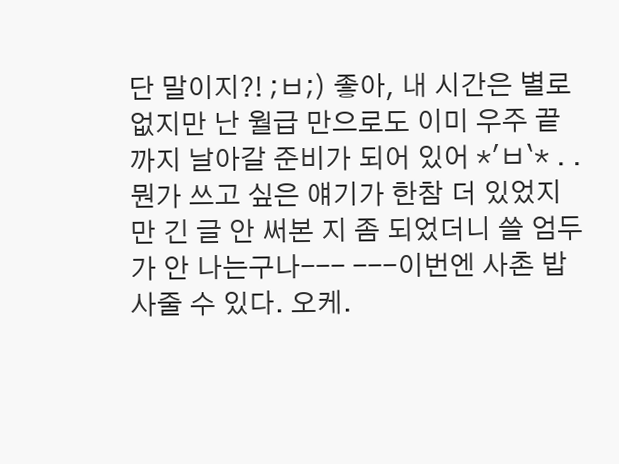단 말이지?! ;ㅂ;) 좋아, 내 시간은 별로 없지만 난 월급 만으로도 이미 우주 끝까지 날아갈 준비가 되어 있어 *'ㅂ`* . . 뭔가 쓰고 싶은 얘기가 한참 더 있었지만 긴 글 안 써본 지 좀 되었더니 쓸 엄두가 안 나는구나--- ---이번엔 사촌 밥 사줄 수 있다. 오케.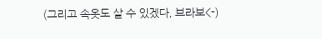(그리고 속옷도 살 수 있겠다, 브라보<-)